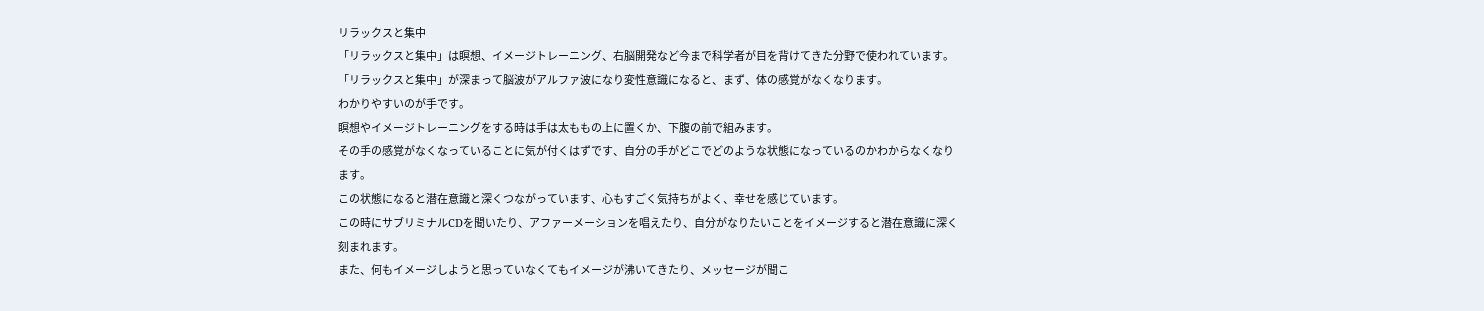リラックスと集中
「リラックスと集中」は瞑想、イメージトレーニング、右脳開発など今まで科学者が目を背けてきた分野で使われています。
「リラックスと集中」が深まって脳波がアルファ波になり変性意識になると、まず、体の感覚がなくなります。
わかりやすいのが手です。
瞑想やイメージトレーニングをする時は手は太ももの上に置くか、下腹の前で組みます。
その手の感覚がなくなっていることに気が付くはずです、自分の手がどこでどのような状態になっているのかわからなくなります。
この状態になると潜在意識と深くつながっています、心もすごく気持ちがよく、幸せを感じています。
この時にサブリミナルCDを聞いたり、アファーメーションを唱えたり、自分がなりたいことをイメージすると潜在意識に深く刻まれます。
また、何もイメージしようと思っていなくてもイメージが沸いてきたり、メッセージが聞こ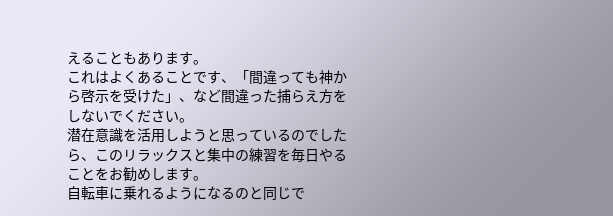えることもあります。
これはよくあることです、「間違っても神から啓示を受けた」、など間違った捕らえ方をしないでください。
潜在意識を活用しようと思っているのでしたら、このリラックスと集中の練習を毎日やることをお勧めします。
自転車に乗れるようになるのと同じで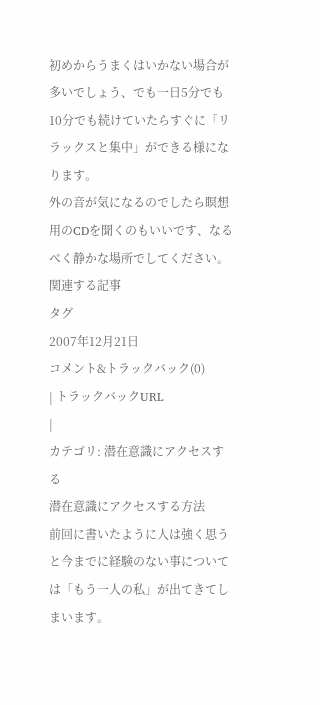初めからうまくはいかない場合が多いでしょう、でも一日5分でも10分でも続けていたらすぐに「リラックスと集中」ができる様になります。
外の音が気になるのでしたら瞑想用のCDを聞くのもいいです、なるべく静かな場所でしてください。
関連する記事
タグ
2007年12月21日
コメント&トラックバック(0)
| トラックバックURL
|
カテゴリ: 潜在意識にアクセスする
潜在意識にアクセスする方法
前回に書いたように人は強く思うと今までに経験のない事については「もう一人の私」が出てきてしまいます。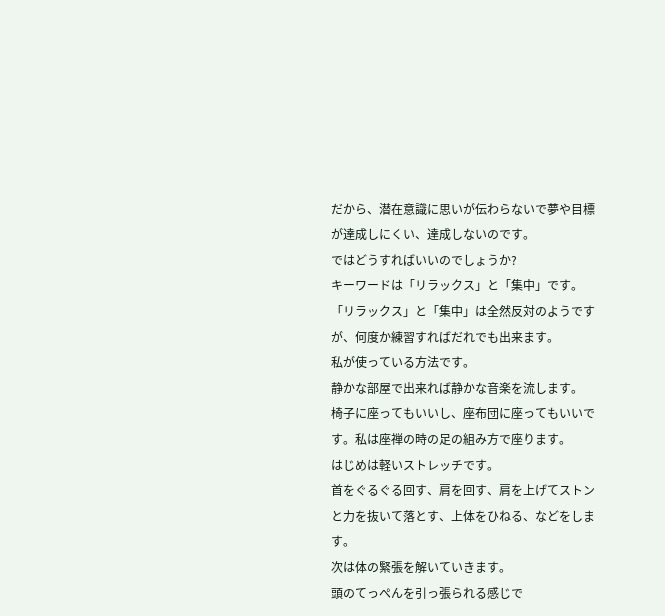だから、潜在意識に思いが伝わらないで夢や目標が達成しにくい、達成しないのです。
ではどうすればいいのでしょうか?
キーワードは「リラックス」と「集中」です。
「リラックス」と「集中」は全然反対のようですが、何度か練習すればだれでも出来ます。
私が使っている方法です。
静かな部屋で出来れば静かな音楽を流します。
椅子に座ってもいいし、座布団に座ってもいいです。私は座禅の時の足の組み方で座ります。
はじめは軽いストレッチです。
首をぐるぐる回す、肩を回す、肩を上げてストンと力を抜いて落とす、上体をひねる、などをします。
次は体の緊張を解いていきます。
頭のてっぺんを引っ張られる感じで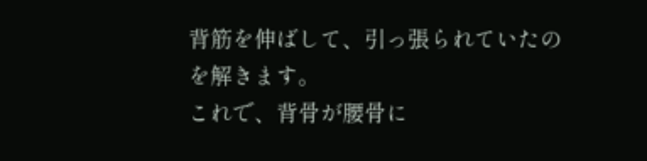背筋を伸ばして、引っ張られていたのを解きます。
これで、背骨が腰骨に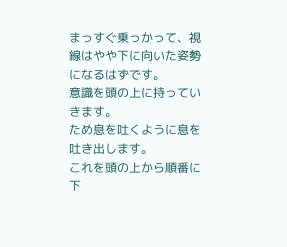まっすぐ乗っかって、視線はやや下に向いた姿勢になるはずです。
意識を頭の上に持っていきます。
ため息を吐くように息を吐き出します。
これを頭の上から順番に下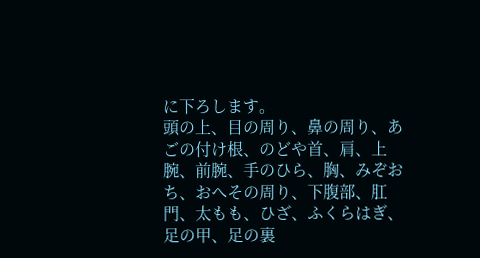に下ろします。
頭の上、目の周り、鼻の周り、あごの付け根、のどや首、肩、上腕、前腕、手のひら、胸、みぞおち、おへその周り、下腹部、肛門、太もも、ひざ、ふくらはぎ、足の甲、足の裏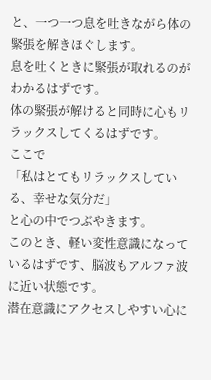と、一つ一つ息を吐きながら体の緊張を解きほぐします。
息を吐くときに緊張が取れるのがわかるはずです。
体の緊張が解けると同時に心もリラックスしてくるはずです。
ここで
「私はとてもリラックスしている、幸せな気分だ」
と心の中でつぶやきます。
このとき、軽い変性意識になっているはずです、脳波もアルファ波に近い状態です。
潜在意識にアクセスしやすい心に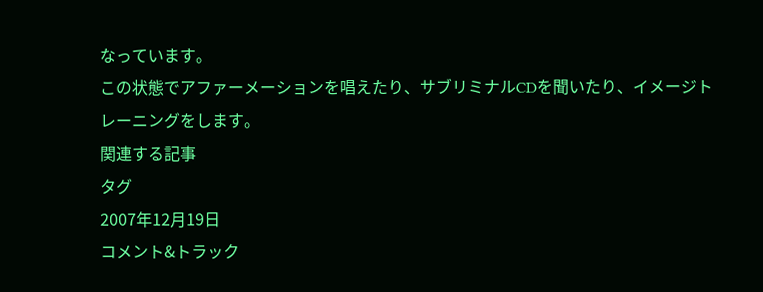なっています。
この状態でアファーメーションを唱えたり、サブリミナルCDを聞いたり、イメージトレーニングをします。
関連する記事
タグ
2007年12月19日
コメント&トラック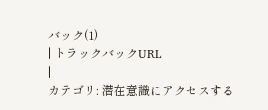バック(1)
| トラックバックURL
|
カテゴリ: 潜在意識にアクセスする